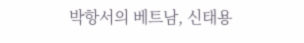박항서의 베트남, 신태용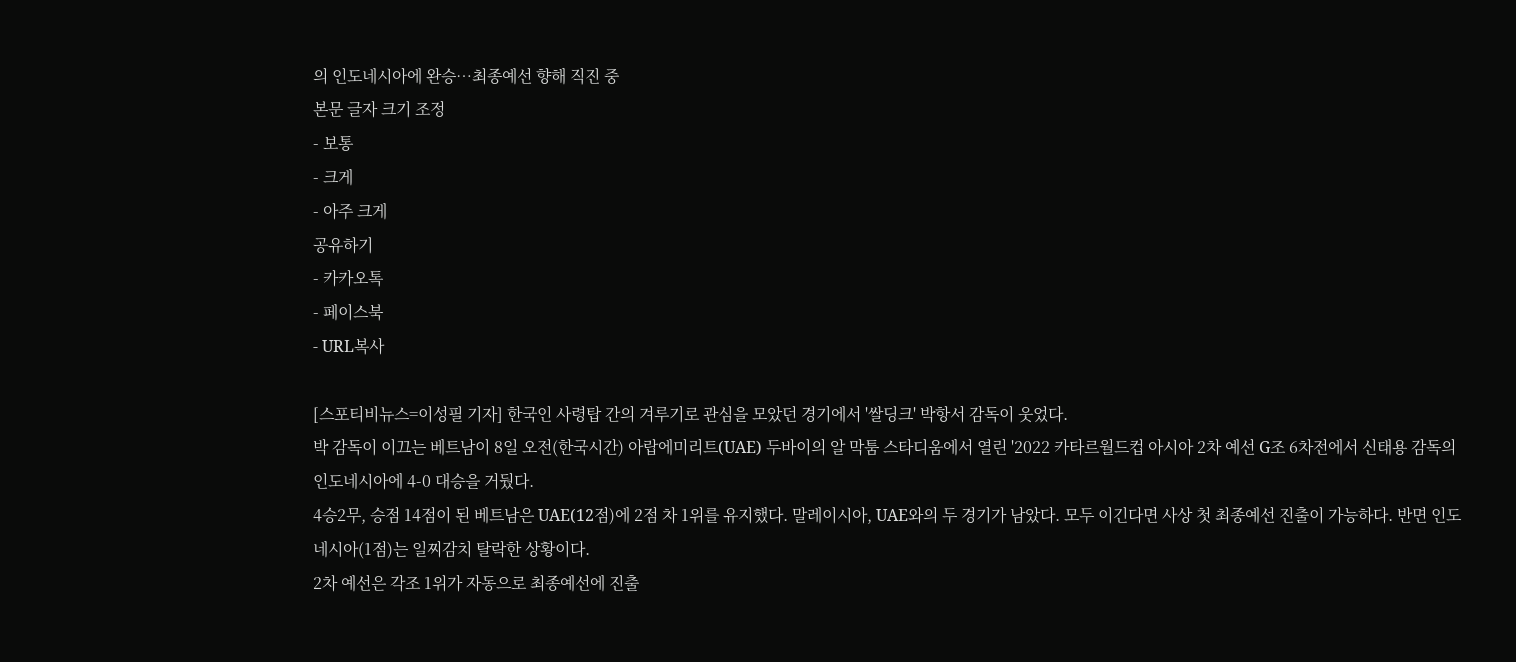의 인도네시아에 완승…최종예선 향해 직진 중
본문 글자 크기 조정
- 보통
- 크게
- 아주 크게
공유하기
- 카카오톡
- 페이스북
- URL복사

[스포티비뉴스=이성필 기자] 한국인 사령탑 간의 겨루기로 관심을 모았던 경기에서 '쌀딩크' 박항서 감독이 웃었다.
박 감독이 이끄는 베트남이 8일 오전(한국시간) 아랍에미리트(UAE) 두바이의 알 막툼 스타디움에서 열린 '2022 카타르월드컵 아시아 2차 예선 G조 6차전에서 신태용 감독의 인도네시아에 4-0 대승을 거뒀다.
4승2무, 승점 14점이 된 베트남은 UAE(12점)에 2점 차 1위를 유지했다. 말레이시아, UAE와의 두 경기가 남았다. 모두 이긴다면 사상 첫 최종예선 진출이 가능하다. 반면 인도네시아(1점)는 일찌감치 탈락한 상황이다.
2차 예선은 각조 1위가 자동으로 최종예선에 진출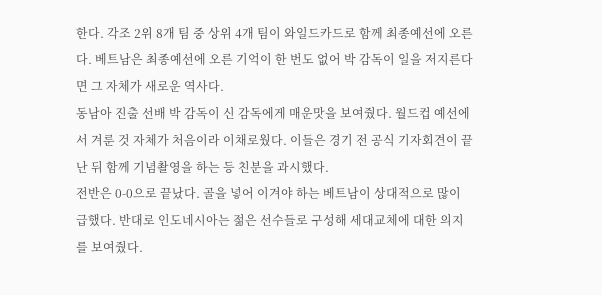한다. 각조 2위 8개 팀 중 상위 4개 팀이 와일드카드로 함께 최종예선에 오른다. 베트남은 최종예선에 오른 기억이 한 번도 없어 박 감독이 일을 저지른다면 그 자체가 새로운 역사다.
동남아 진출 선배 박 감독이 신 감독에게 매운맛을 보여줬다. 월드컵 예선에서 겨룬 것 자체가 처음이라 이채로웠다. 이들은 경기 전 공식 기자회견이 끝난 뒤 함께 기념촬영을 하는 등 친분을 과시했다.
전반은 0-0으로 끝났다. 골을 넣어 이겨야 하는 베트남이 상대적으로 많이 급했다. 반대로 인도네시아는 젊은 선수들로 구성해 세대교체에 대한 의지를 보여줬다.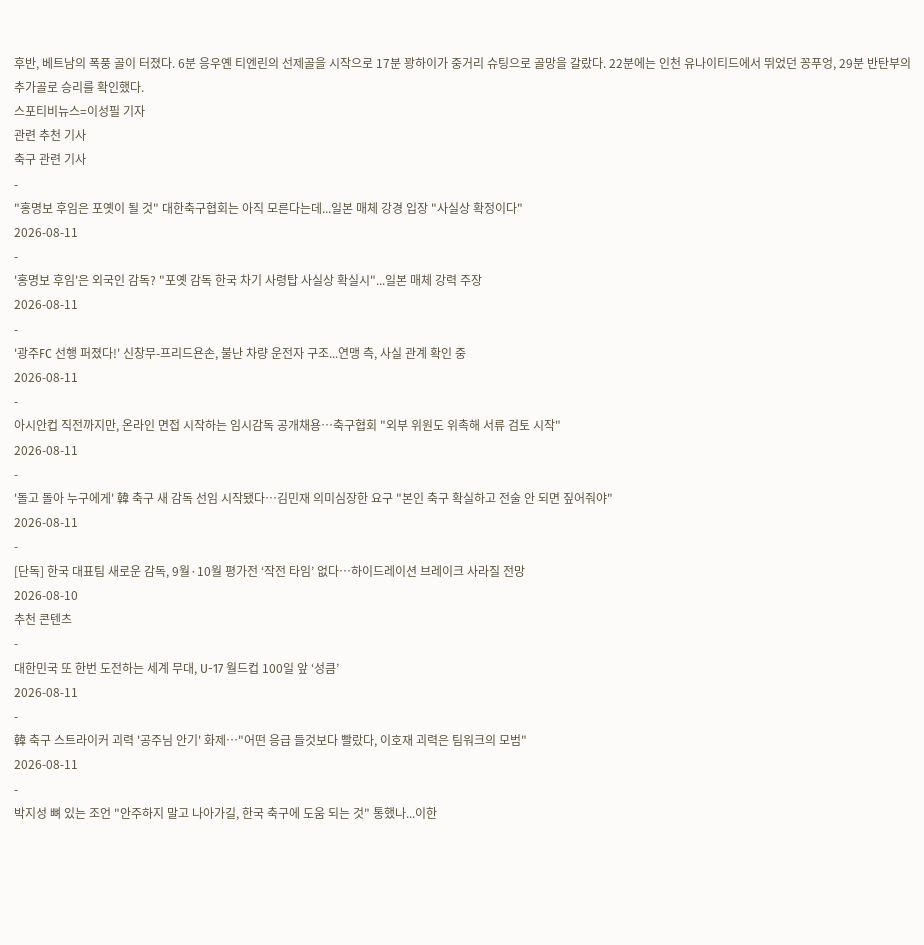후반, 베트남의 폭풍 골이 터졌다. 6분 응우옌 티엔린의 선제골을 시작으로 17분 꽝하이가 중거리 슈팅으로 골망을 갈랐다. 22분에는 인천 유나이티드에서 뛰었던 꽁푸엉, 29분 반탄부의 추가골로 승리를 확인했다.
스포티비뉴스=이성필 기자
관련 추천 기사
축구 관련 기사
-
"홍명보 후임은 포옛이 될 것" 대한축구협회는 아직 모른다는데...일본 매체 강경 입장 "사실상 확정이다"
2026-08-11
-
'홍명보 후임'은 외국인 감독? "포옛 감독 한국 차기 사령탑 사실상 확실시"...일본 매체 강력 주장
2026-08-11
-
'광주FC 선행 퍼졌다!' 신창무-프리드욘손, 불난 차량 운전자 구조...연맹 측, 사실 관계 확인 중
2026-08-11
-
아시안컵 직전까지만, 온라인 면접 시작하는 임시감독 공개채용…축구협회 "외부 위원도 위촉해 서류 검토 시작"
2026-08-11
-
'돌고 돌아 누구에게' 韓 축구 새 감독 선임 시작됐다…김민재 의미심장한 요구 "본인 축구 확실하고 전술 안 되면 짚어줘야"
2026-08-11
-
[단독] 한국 대표팀 새로운 감독, 9월·10월 평가전 ‘작전 타임’ 없다…하이드레이션 브레이크 사라질 전망
2026-08-10
추천 콘텐츠
-
대한민국 또 한번 도전하는 세계 무대, U-17 월드컵 100일 앞 ‘성큼’
2026-08-11
-
韓 축구 스트라이커 괴력 '공주님 안기' 화제…"어떤 응급 들것보다 빨랐다, 이호재 괴력은 팀워크의 모범"
2026-08-11
-
박지성 뼈 있는 조언 "안주하지 말고 나아가길, 한국 축구에 도움 되는 것" 통했나...이한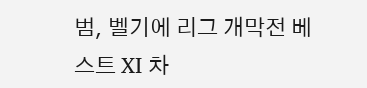범, 벨기에 리그 개막전 베스트 XI 차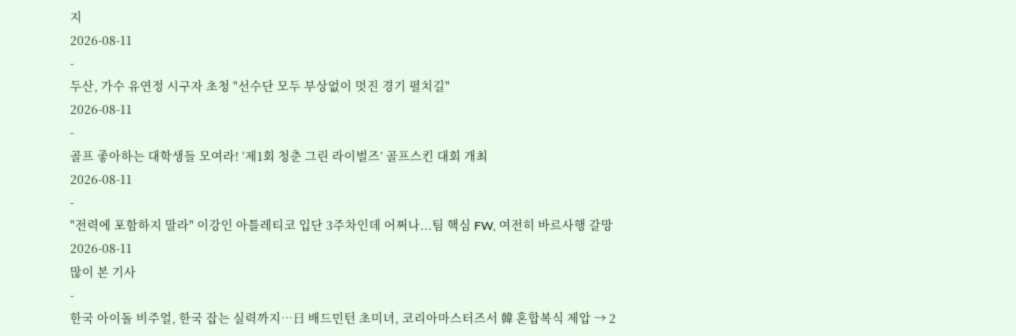지
2026-08-11
-
두산, 가수 유연정 시구자 초청 "선수단 모두 부상없이 멋진 경기 펼치길"
2026-08-11
-
골프 좋아하는 대학생들 모여라! ‘제1회 청춘 그린 라이벌즈’ 골프스킨 대회 개최
2026-08-11
-
"전력에 포함하지 말라" 이강인 아틀레티코 입단 3주차인데 어쩌나...팀 핵심 FW, 여전히 바르사행 갈망
2026-08-11
많이 본 기사
-
한국 아이돌 비주얼, 한국 잡는 실력까지…日 배드민턴 초미녀, 코리아마스터즈서 韓 혼합복식 제압 → 2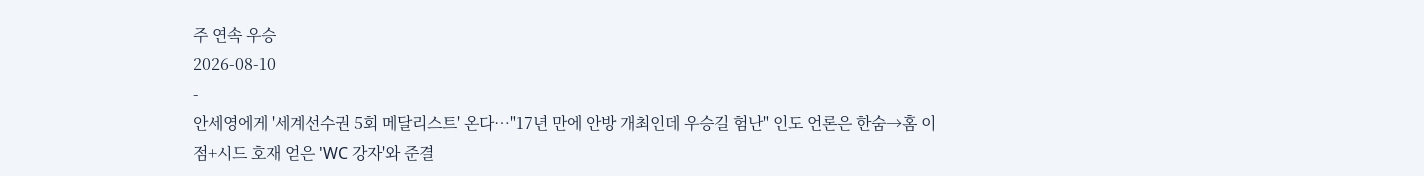주 연속 우승
2026-08-10
-
안세영에게 '세계선수권 5회 메달리스트' 온다…"17년 만에 안방 개최인데 우승길 험난" 인도 언론은 한숨→홈 이점+시드 호재 얻은 'WC 강자'와 준결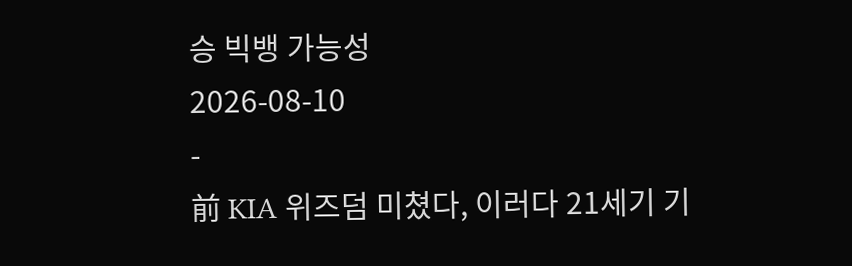승 빅뱅 가능성
2026-08-10
-
前 KIA 위즈덤 미쳤다, 이러다 21세기 기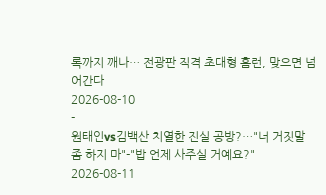록까지 깨나… 전광판 직격 초대형 홈런, 맞으면 넘어간다
2026-08-10
-
원태인vs김백산 치열한 진실 공방?…"너 거짓말 좀 하지 마"-"밥 언제 사주실 거예요?"
2026-08-11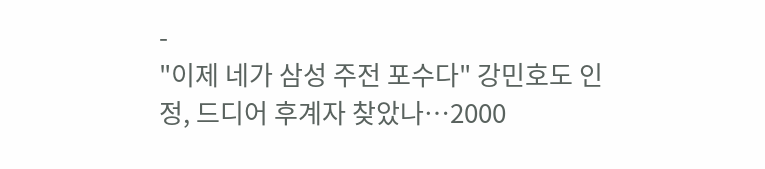-
"이제 네가 삼성 주전 포수다" 강민호도 인정, 드디어 후계자 찾았나…2000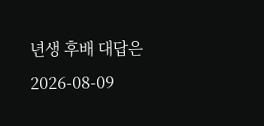년생 후배 대답은
2026-08-09